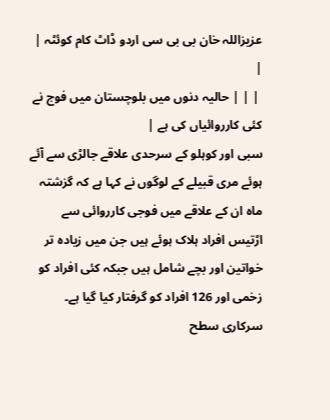عزیزاللہ خان بی بی سی اردو ڈاٹ کام کوئٹہ |  |
 | | | حالیہ دنوں میں بلوچستان میں فوج نے کئی کارروائیاں کی ہے |
سبی اور کوہلو کے سرحدی علاقے جالڑی سے آئے ہوئے مری قبیلے کے لوگوں نے کہا ہے کہ گزشتہ ماہ ان کے علاقے میں فوجی کارروائی سے اڑتیس افراد ہلاک ہوئے ہیں جن میں زیادہ تر خواتین اور بچے شامل ہیں جبکہ کئی افراد کو زخمی اور 126 افراد کو گرفتار کیا گیا ہے۔ سرکاری سطح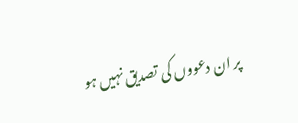پر ان دعووں کی تصدیق نہیں ہو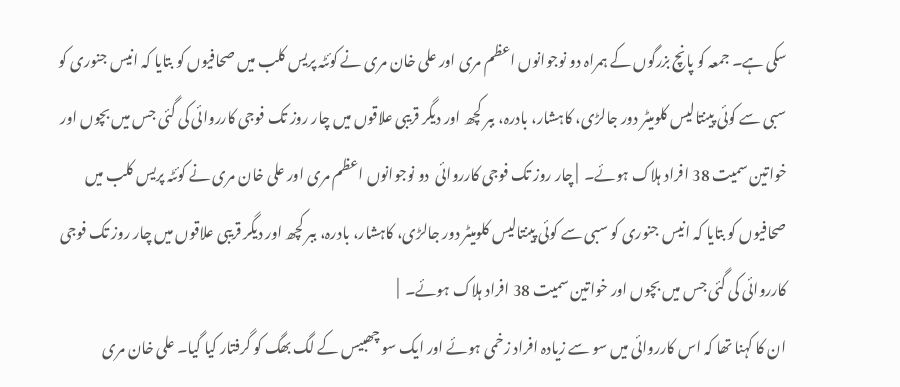سکی ہے۔ جمعہ کو پانچ بزرگوں کے ہمراہ دو نوجوانوں اعظم مری اور علی خان مری نے کوئٹہ پریس کلب میں صحافیوں کو بتایا کہ انیس جنوری کو سبی سے کوئی پینتالیس کلومیٹر دور جالڑی، کاہشار، بادرہ، ببر کچھ اور دیگر قریبی علاقوں میں چار روز تک فوجی کارروائی کی گئی جس میں بچوں اور خواتین سمیت 38 افراد ہلاک ہوئے۔  | چار روز تک فوجی کارروائی  دو نوجوانوں اعظم مری اور علی خان مری نے کوئٹہ پریس کلب میں صحافیوں کو بتایا کہ انیس جنوری کو سبی سے کوئی پینتالیس کلومیٹر دور جالڑی، کاہشار، بادرہ، ببر کچھ اور دیگر قریبی علاقوں میں چار روز تک فوجی کارروائی کی گئی جس میں بچوں اور خواتین سمیت 38 افراد ہلاک ہوئے۔  |
ان کا کہنا تھا کہ اس کارروائی میں سو سے زیادہ افراد زخمی ہوئے اور ایک سو چھبیس کے لگ بھگ کو گرفتار کیا گیا۔ علی خان مری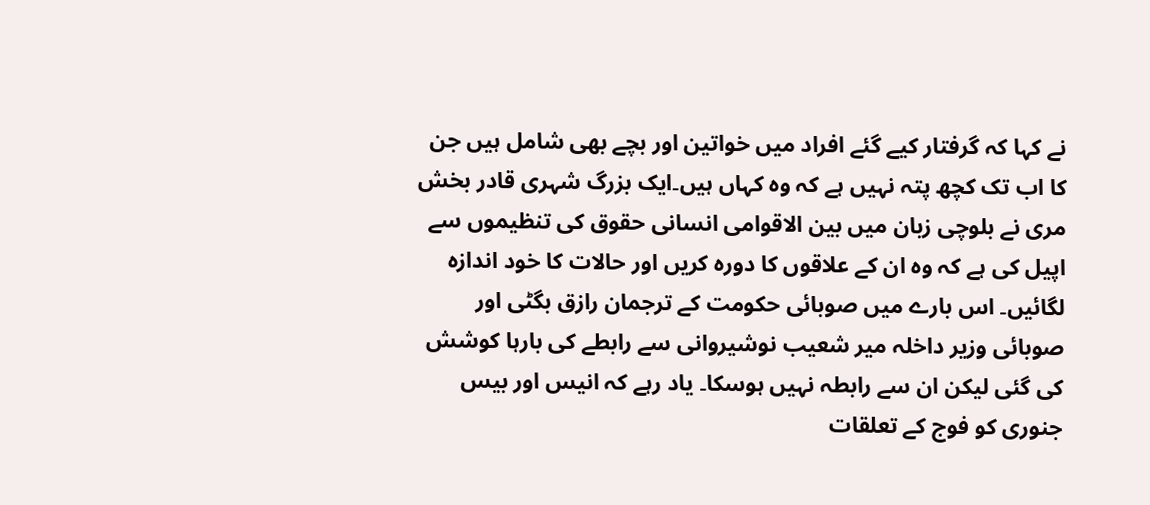نے کہا کہ گرفتار کیے گئے افراد میں خواتین اور بچے بھی شامل ہیں جن کا اب تک کچھ پتہ نہیں ہے کہ وہ کہاں ہیں۔ایک بزرگ شہری قادر بخش مری نے بلوچی زبان میں بین الاقوامی انسانی حقوق کی تنظیموں سے اپیل کی ہے کہ وہ ان کے علاقوں کا دورہ کریں اور حالات کا خود اندازہ لگائیں۔ اس بارے میں صوبائی حکومت کے ترجمان رازق بگٹی اور صوبائی وزیر داخلہ میر شعیب نوشیروانی سے رابطے کی بارہا کوشش کی گئی لیکن ان سے رابطہ نہیں ہوسکا۔ یاد رہے کہ انیس اور بیس جنوری کو فوج کے تعلقات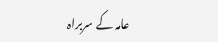عامہ کے سربراہ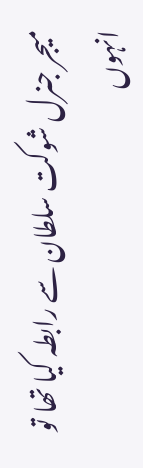میجر جنرل شوکت سلطان سے رابطہ کیا تھا تو انہوں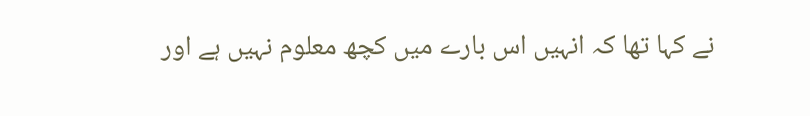نے کہا تھا کہ انہیں اس بارے میں کچھ معلوم نہیں ہے اور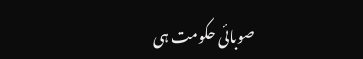صوبائی حکومت ہی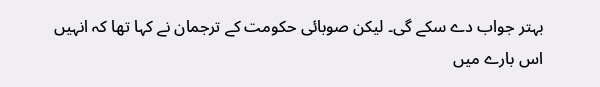بہتر جواب دے سکے گی۔ لیکن صوبائی حکومت کے ترجمان نے کہا تھا کہ انہیں اس بارے میں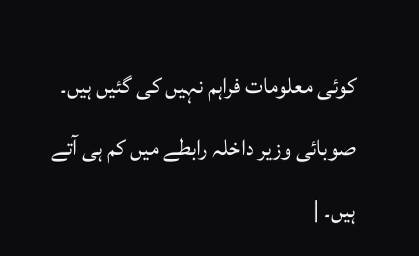کوئی معلومات فراہم نہیں کی گئیں ہیں۔ صوبائی وزیر داخلہ رابطے میں کم ہی آتے ہیں۔ |